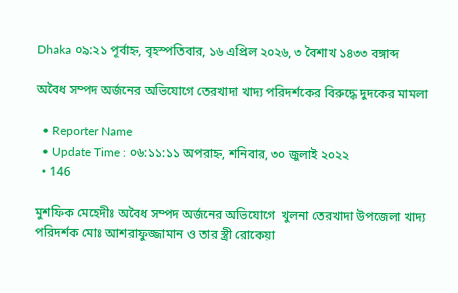Dhaka ০৯:২১ পূর্বাহ্ন, বৃহস্পতিবার, ১৬ এপ্রিল ২০২৬, ৩ বৈশাখ ১৪৩৩ বঙ্গাব্দ

অবৈধ সম্পদ অর্জনের অভিযোগে তেরখাদা খাদ্য পরিদর্শকের বিরুদ্ধে দুদকের মামলা

  • Reporter Name
  • Update Time : ০৬:১১:১১ অপরাহ্ন, শনিবার, ৩০ জুলাই ২০২২
  • 146

মুশফিক মেহেদীঃ অবৈধ সম্পদ অর্জনের অভিযোগে  খুলনা তেরখাদা উপজেলা খাদ্য পরিদর্শক মোঃ আশরাফুজ্জামান ও তার স্ত্রী রোকেয়া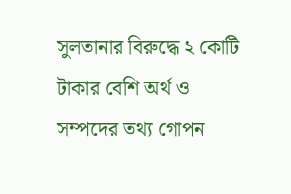সুলতানার বিরুদ্ধে ২ কোটি টাকার বেশি অর্থ ও সম্পদের তথ্য গোপন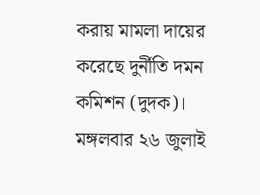করায় মামলা দায়ের করেছে দুর্নীতি দমন কমিশন (দুদক)।
মঙ্গলবার ২৬ জুলাই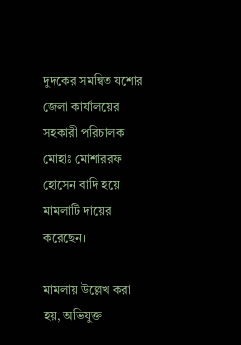দুদকের সমন্বিত যশোর জেলা কার্যালয়ের সহকারী পরিচালক মোহাঃ মোশাররফ হোসেন বাদি হয়ে মামলাটি দায়ের করেছেন।

মামলায় উল্লেখ করা হয়, অভিযুক্ত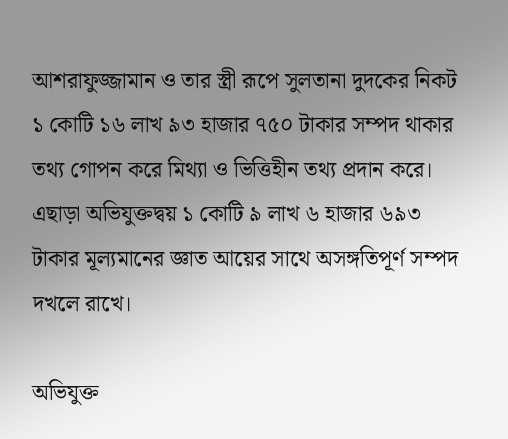আশরাফুজ্জামান ও তার স্ত্রী রূপে সুলতানা দুদকের নিকট ১ কোটি ১৬ লাখ ৯৩ হাজার ৭৫০ টাকার সম্পদ থাকার তথ্য গোপন করে মিথ্যা ও ভিত্তিহীন তথ্য প্রদান করে। এছাড়া অভিযুক্তদ্বয় ১ কোটি ৯ লাখ ৬ হাজার ৬৯৩ টাকার মূল্যমানের জ্ঞাত আয়ের সাথে অসঙ্গতিপূর্ণ সম্পদ দখলে রাখে।

অভিযুক্ত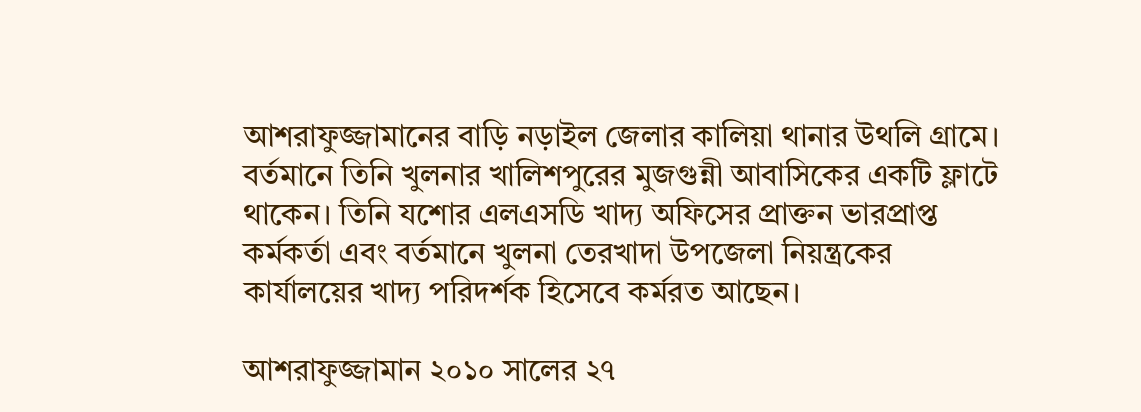আশরাফুজ্জামানের বাড়ি নড়াইল জেলার কালিয়া থানার উথলি গ্রামে। বর্তমানে তিনি খুলনার খালিশপুরের মুজগুন্নী আবাসিকের একটি ফ্লাটে থাকেন। তিনি যশোর এলএসডি খাদ্য অফিসের প্রাক্তন ভারপ্রাপ্ত কর্মকর্তা এবং বর্তমানে খুলনা তেরখাদা উপজেলা নিয়ন্ত্রকের কার্যালয়ের খাদ্য পরিদর্শক হিসেবে কর্মরত আছেন।

আশরাফুজ্জামান ২০১০ সালের ২৭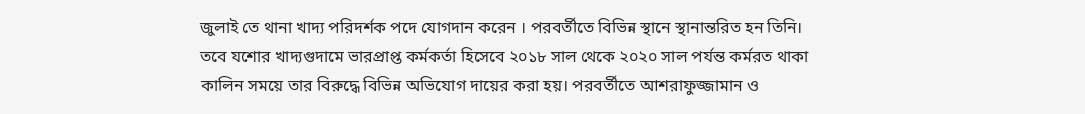জুলাই তে থানা খাদ্য পরিদর্শক পদে যোগদান করেন । পরবর্তীতে বিভিন্ন স্থানে স্থানান্তরিত হন তিনি। তবে যশোর খাদ্যগুদামে ভারপ্রাপ্ত কর্মকর্তা হিসেবে ২০১৮ সাল থেকে ২০২০ সাল পর্যন্ত কর্মরত থাকা কালিন সময়ে তার বিরুদ্ধে বিভিন্ন অভিযোগ দায়ের করা হয়। পরবর্তীতে আশরাফুজ্জামান ও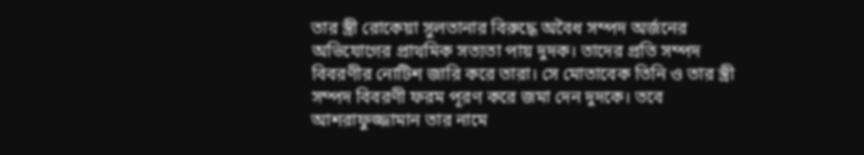তার স্ত্রী রোকেয়া সুলতানার বিরুদ্ধে অবৈধ সম্পদ অর্জনের অভিযোগের প্রাথমিক সত্যতা পায় দুদক। তাদের প্রতি সম্পদ বিবরণীর নোটিশ জারি করে তারা। সে মোতাবেক তিনি ও তার স্ত্রী সম্পদ বিবরণী ফরম পূরণ করে জমা দেন দুদকে। তবে আশরাফুজ্জামান তার নামে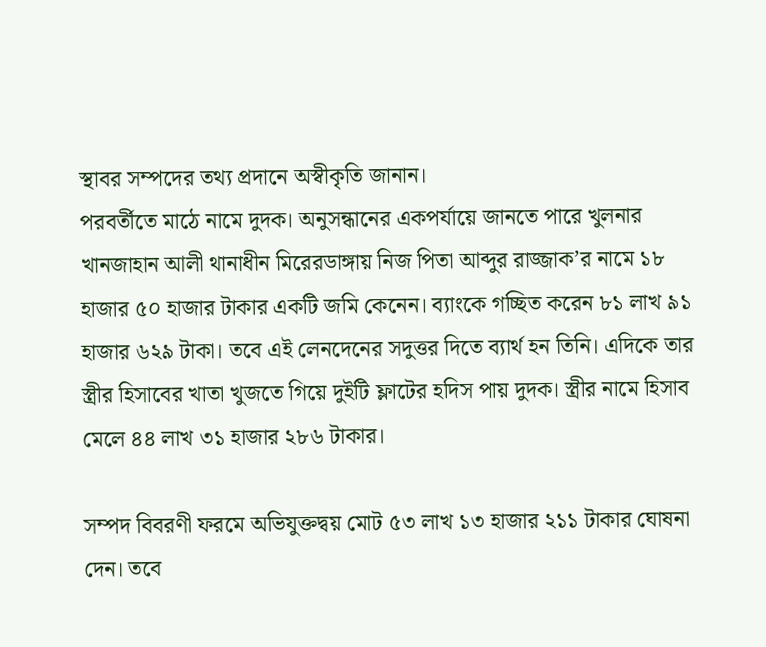স্থাবর সম্পদের তথ্য প্রদানে অস্বীকৃতি জানান।
পরবর্তীতে মাঠে নামে দুদক। অনুসন্ধানের একপর্যায়ে জানতে পারে খুলনার খানজাহান আলী থানাধীন মিরেরডাঙ্গায় নিজ পিতা আব্দুর রাজ্জাক’র নামে ১৮ হাজার ৫০ হাজার টাকার একটি জমি কেনেন। ব্যাংকে গচ্ছিত করেন ৮১ লাখ ৯১ হাজার ৬২৯ টাকা। তবে এই লেনদেনের সদুত্তর দিতে ব্যার্থ হন তিনি। এদিকে তার স্ত্রীর হিসাবের খাতা খুজতে গিয়ে দুইটি ফ্লাটের হদিস পায় দুদক। স্ত্রীর নামে হিসাব মেলে ৪৪ লাখ ৩১ হাজার ২৮৬ টাকার।

সম্পদ বিবরণী ফরমে অভিযুক্তদ্বয় মোট ৫৩ লাখ ১৩ হাজার ২১১ টাকার ঘোষনা দেন। তবে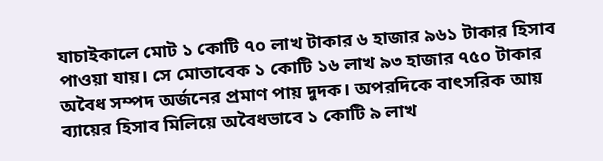যাচাইকালে মোট ১ কোটি ৭০ লাখ টাকার ৬ হাজার ৯৬১ টাকার হিসাব পাওয়া যায়। সে মোতাবেক ১ কোটি ১৬ লাখ ৯৩ হাজার ৭৫০ টাকার অবৈধ সম্পদ অর্জনের প্রমাণ পায় দুদক। অপরদিকে বাৎসরিক আয় ব্যায়ের হিসাব মিলিয়ে অবৈধভাবে ১ কোটি ৯ লাখ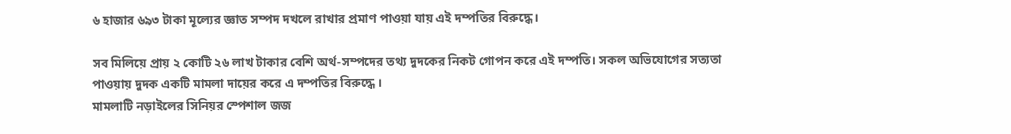৬ হাজার ৬৯৩ টাকা মূল্যের জ্ঞাত সম্পদ দখলে রাখার প্রমাণ পাওয়া যায় এই দম্পতির বিরুদ্ধে।

সব মিলিয়ে প্রায় ২ কোটি ২৬ লাখ টাকার বেশি অর্থ-সম্পদের তথ্য দুদকের নিকট গোপন করে এই দম্পতি। সকল অভিযোগের সত্যতা পাওয়ায় দুদক একটি মামলা দায়ের করে এ দম্পতির বিরুদ্ধে ।
মামলাটি নড়াইলের সিনিয়র স্পেশাল জজ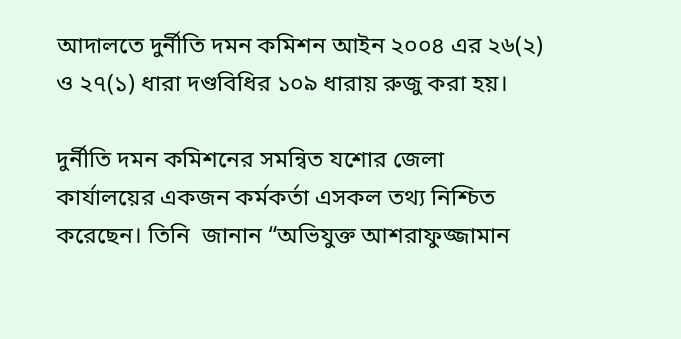আদালতে দুর্নীতি দমন কমিশন আইন ২০০৪ এর ২৬(২) ও ২৭(১) ধারা দণ্ডবিধির ১০৯ ধারায় রুজু করা হয়।

দুর্নীতি দমন কমিশনের সমন্বিত যশোর জেলা কার্যালয়ের একজন কর্মকর্তা এসকল তথ্য নিশ্চিত করেছেন। তিনি  জানান “অভিযুক্ত আশরাফুজ্জামান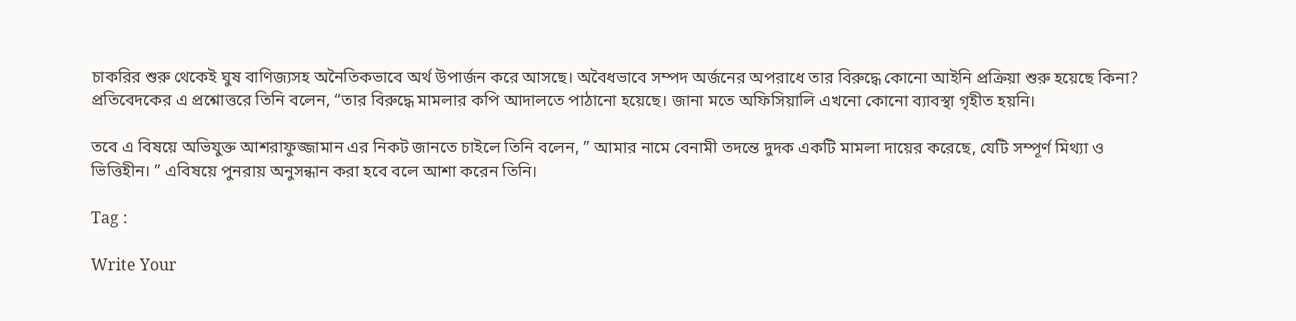চাকরির শুরু থেকেই ঘুষ বাণিজ্যসহ অনৈতিকভাবে অর্থ উপার্জন করে আসছে। অবৈধভাবে সম্পদ অর্জনের অপরাধে তার বিরুদ্ধে কোনো আইনি প্রক্রিয়া শুরু হয়েছে কিনা? প্রতিবেদকের এ প্রশ্নোত্তরে তিনি বলেন, “তার বিরুদ্ধে মামলার কপি আদালতে পাঠানো হয়েছে। জানা মতে অফিসিয়ালি এখনো কোনো ব্যাবস্থা গৃহীত হয়নি।

তবে এ বিষয়ে অভিযুক্ত আশরাফুজ্জামান এর নিকট জানতে চাইলে তিনি বলেন, ” আমার নামে বেনামী তদন্তে দুদক একটি মামলা দায়ের করেছে, যেটি সম্পূর্ণ মিথ্যা ও ভিত্তিহীন। ” এবিষয়ে পুনরায় অনুসন্ধান করা হবে বলে আশা করেন তিনি।

Tag :

Write Your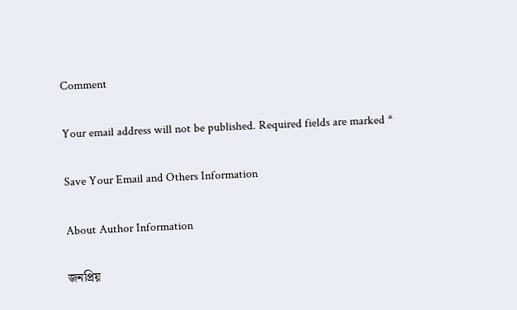Comment

Your email address will not be published. Required fields are marked *

Save Your Email and Others Information

About Author Information

জনপ্রিয়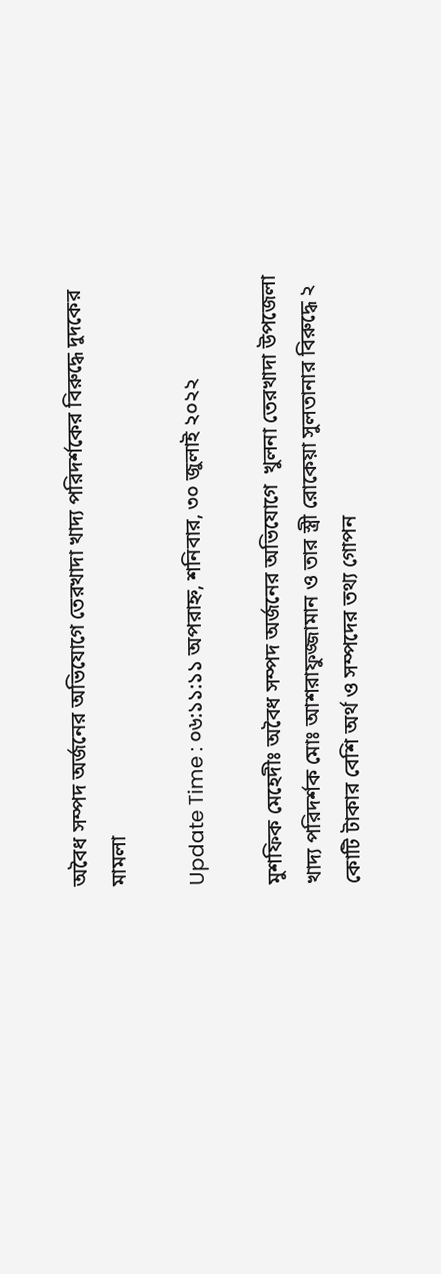অবৈধ সম্পদ অর্জনের অভিযোগে তেরখাদা খাদ্য পরিদর্শকের বিরুদ্ধে দুদকের মামলা

Update Time : ০৬:১১:১১ অপরাহ্ন, শনিবার, ৩০ জুলাই ২০২২

মুশফিক মেহেদীঃ অবৈধ সম্পদ অর্জনের অভিযোগে  খুলনা তেরখাদা উপজেলা খাদ্য পরিদর্শক মোঃ আশরাফুজ্জামান ও তার স্ত্রী রোকেয়া সুলতানার বিরুদ্ধে ২ কোটি টাকার বেশি অর্থ ও সম্পদের তথ্য গোপন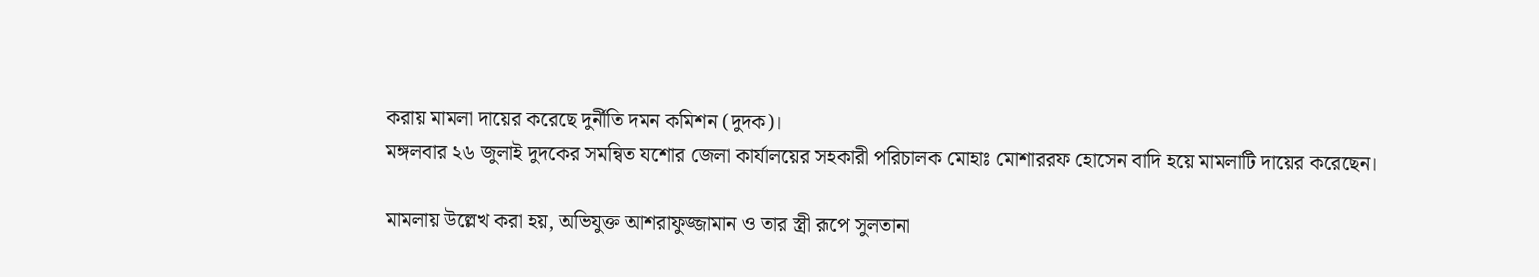করায় মামলা দায়ের করেছে দুর্নীতি দমন কমিশন (দুদক)।
মঙ্গলবার ২৬ জুলাই দুদকের সমন্বিত যশোর জেলা কার্যালয়ের সহকারী পরিচালক মোহাঃ মোশাররফ হোসেন বাদি হয়ে মামলাটি দায়ের করেছেন।

মামলায় উল্লেখ করা হয়, অভিযুক্ত আশরাফুজ্জামান ও তার স্ত্রী রূপে সুলতানা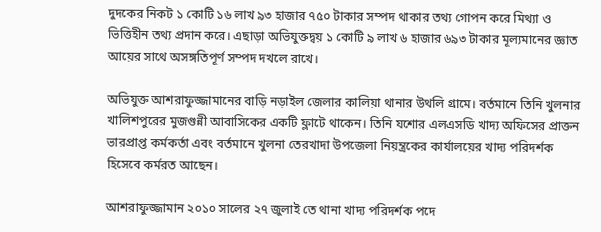দুদকের নিকট ১ কোটি ১৬ লাখ ৯৩ হাজার ৭৫০ টাকার সম্পদ থাকার তথ্য গোপন করে মিথ্যা ও ভিত্তিহীন তথ্য প্রদান করে। এছাড়া অভিযুক্তদ্বয় ১ কোটি ৯ লাখ ৬ হাজার ৬৯৩ টাকার মূল্যমানের জ্ঞাত আয়ের সাথে অসঙ্গতিপূর্ণ সম্পদ দখলে রাখে।

অভিযুক্ত আশরাফুজ্জামানের বাড়ি নড়াইল জেলার কালিয়া থানার উথলি গ্রামে। বর্তমানে তিনি খুলনার খালিশপুরের মুজগুন্নী আবাসিকের একটি ফ্লাটে থাকেন। তিনি যশোর এলএসডি খাদ্য অফিসের প্রাক্তন ভারপ্রাপ্ত কর্মকর্তা এবং বর্তমানে খুলনা তেরখাদা উপজেলা নিয়ন্ত্রকের কার্যালয়ের খাদ্য পরিদর্শক হিসেবে কর্মরত আছেন।

আশরাফুজ্জামান ২০১০ সালের ২৭ জুলাই তে থানা খাদ্য পরিদর্শক পদে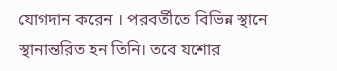যোগদান করেন । পরবর্তীতে বিভিন্ন স্থানে স্থানান্তরিত হন তিনি। তবে যশোর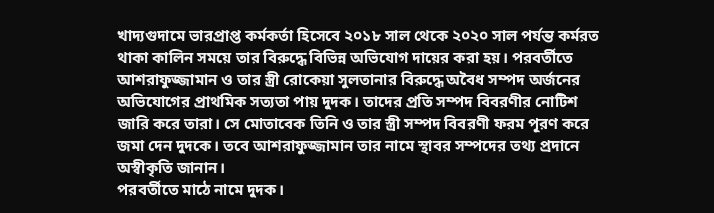খাদ্যগুদামে ভারপ্রাপ্ত কর্মকর্তা হিসেবে ২০১৮ সাল থেকে ২০২০ সাল পর্যন্ত কর্মরত থাকা কালিন সময়ে তার বিরুদ্ধে বিভিন্ন অভিযোগ দায়ের করা হয়। পরবর্তীতে আশরাফুজ্জামান ও তার স্ত্রী রোকেয়া সুলতানার বিরুদ্ধে অবৈধ সম্পদ অর্জনের অভিযোগের প্রাথমিক সত্যতা পায় দুদক। তাদের প্রতি সম্পদ বিবরণীর নোটিশ জারি করে তারা। সে মোতাবেক তিনি ও তার স্ত্রী সম্পদ বিবরণী ফরম পূরণ করে জমা দেন দুদকে। তবে আশরাফুজ্জামান তার নামে স্থাবর সম্পদের তথ্য প্রদানে অস্বীকৃতি জানান।
পরবর্তীতে মাঠে নামে দুদক।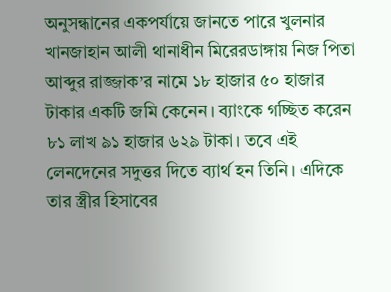অনুসন্ধানের একপর্যায়ে জানতে পারে খুলনার খানজাহান আলী থানাধীন মিরেরডাঙ্গায় নিজ পিতা আব্দুর রাজ্জাক’র নামে ১৮ হাজার ৫০ হাজার টাকার একটি জমি কেনেন। ব্যাংকে গচ্ছিত করেন ৮১ লাখ ৯১ হাজার ৬২৯ টাকা। তবে এই লেনদেনের সদুত্তর দিতে ব্যার্থ হন তিনি। এদিকে তার স্ত্রীর হিসাবের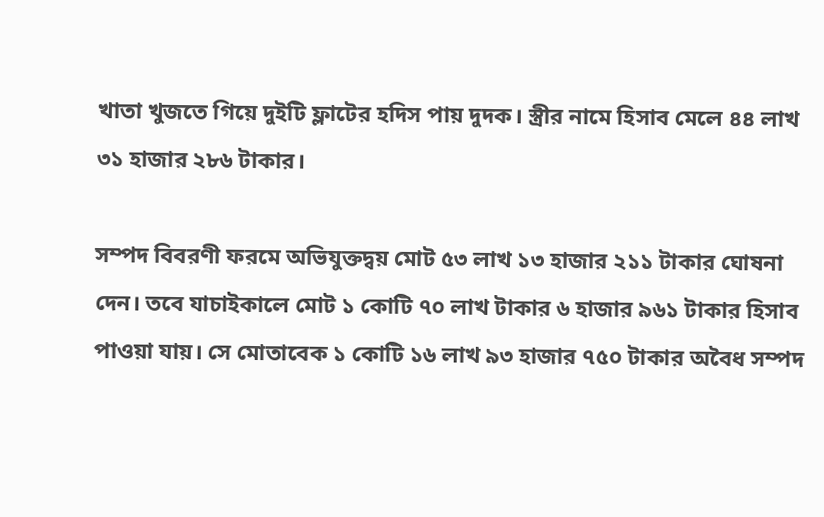খাতা খুজতে গিয়ে দুইটি ফ্লাটের হদিস পায় দুদক। স্ত্রীর নামে হিসাব মেলে ৪৪ লাখ ৩১ হাজার ২৮৬ টাকার।

সম্পদ বিবরণী ফরমে অভিযুক্তদ্বয় মোট ৫৩ লাখ ১৩ হাজার ২১১ টাকার ঘোষনা দেন। তবে যাচাইকালে মোট ১ কোটি ৭০ লাখ টাকার ৬ হাজার ৯৬১ টাকার হিসাব পাওয়া যায়। সে মোতাবেক ১ কোটি ১৬ লাখ ৯৩ হাজার ৭৫০ টাকার অবৈধ সম্পদ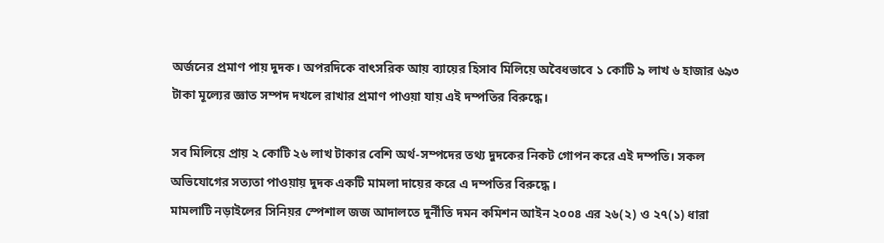অর্জনের প্রমাণ পায় দুদক। অপরদিকে বাৎসরিক আয় ব্যায়ের হিসাব মিলিয়ে অবৈধভাবে ১ কোটি ৯ লাখ ৬ হাজার ৬৯৩ টাকা মূল্যের জ্ঞাত সম্পদ দখলে রাখার প্রমাণ পাওয়া যায় এই দম্পতির বিরুদ্ধে।

সব মিলিয়ে প্রায় ২ কোটি ২৬ লাখ টাকার বেশি অর্থ-সম্পদের তথ্য দুদকের নিকট গোপন করে এই দম্পতি। সকল অভিযোগের সত্যতা পাওয়ায় দুদক একটি মামলা দায়ের করে এ দম্পতির বিরুদ্ধে ।
মামলাটি নড়াইলের সিনিয়র স্পেশাল জজ আদালতে দুর্নীতি দমন কমিশন আইন ২০০৪ এর ২৬(২) ও ২৭(১) ধারা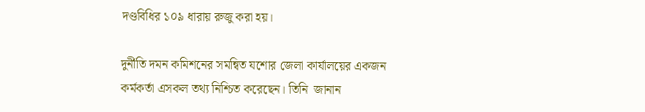দণ্ডবিধির ১০৯ ধারায় রুজু করা হয়।

দুর্নীতি দমন কমিশনের সমন্বিত যশোর জেলা কার্যালয়ের একজন কর্মকর্তা এসকল তথ্য নিশ্চিত করেছেন। তিনি  জানান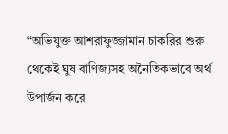“অভিযুক্ত আশরাফুজ্জামান চাকরির শুরু থেকেই ঘুষ বাণিজ্যসহ অনৈতিকভাবে অর্থ উপার্জন করে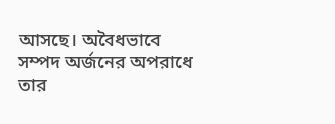আসছে। অবৈধভাবে সম্পদ অর্জনের অপরাধে তার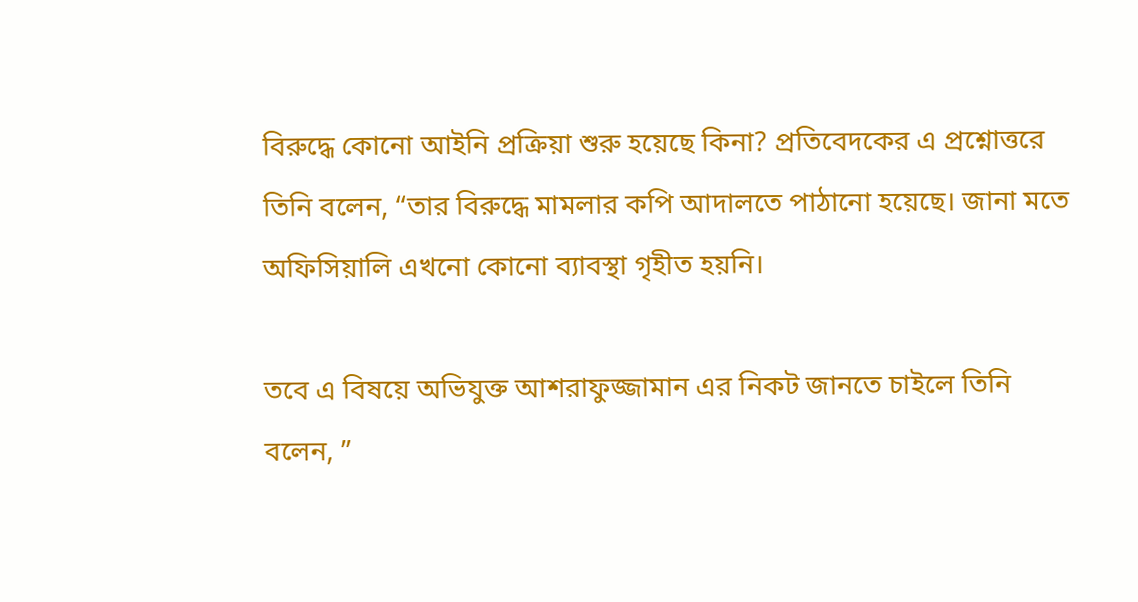বিরুদ্ধে কোনো আইনি প্রক্রিয়া শুরু হয়েছে কিনা? প্রতিবেদকের এ প্রশ্নোত্তরে তিনি বলেন, “তার বিরুদ্ধে মামলার কপি আদালতে পাঠানো হয়েছে। জানা মতে অফিসিয়ালি এখনো কোনো ব্যাবস্থা গৃহীত হয়নি।

তবে এ বিষয়ে অভিযুক্ত আশরাফুজ্জামান এর নিকট জানতে চাইলে তিনি বলেন, ”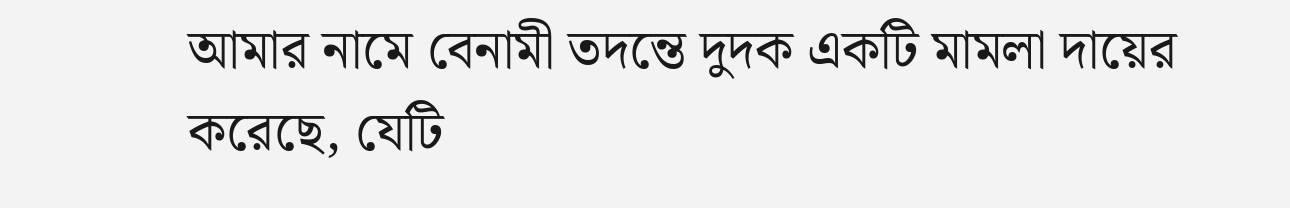আমার নামে বেনামী তদন্তে দুদক একটি মামলা দায়ের করেছে, যেটি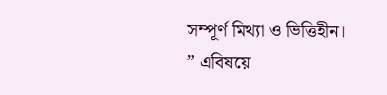সম্পূর্ণ মিথ্যা ও ভিত্তিহীন। ” এবিষয়ে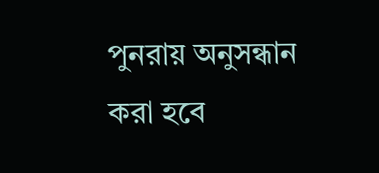পুনরায় অনুসন্ধান করা হবে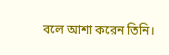বলে আশা করেন তিনি।